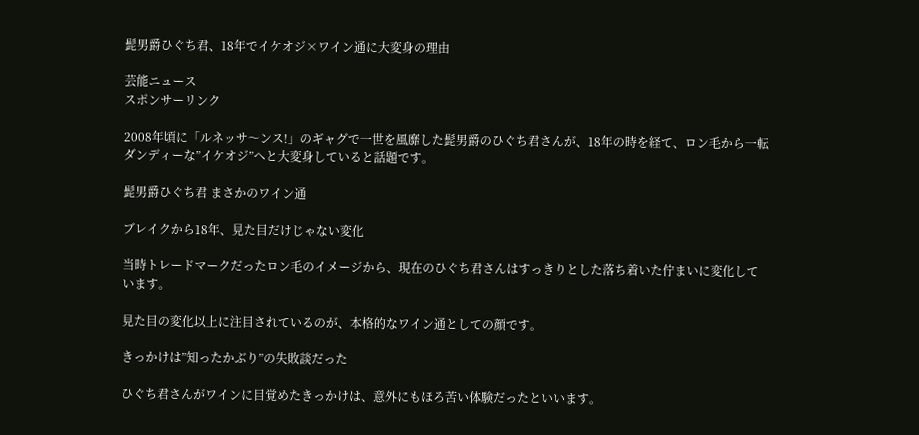髭男爵ひぐち君、18年でイケオジ×ワイン通に大変身の理由

芸能ニュース
スポンサーリンク

2008年頃に「ルネッサ〜ンス!」のギャグで一世を風靡した髭男爵のひぐち君さんが、18年の時を経て、ロン毛から一転ダンディーな”イケオジ”へと大変身していると話題です。

髭男爵ひぐち君 まさかのワイン通

ブレイクから18年、見た目だけじゃない変化

当時トレードマークだったロン毛のイメージから、現在のひぐち君さんはすっきりとした落ち着いた佇まいに変化しています。

見た目の変化以上に注目されているのが、本格的なワイン通としての顔です。

きっかけは”知ったかぶり”の失敗談だった

ひぐち君さんがワインに目覚めたきっかけは、意外にもほろ苦い体験だったといいます。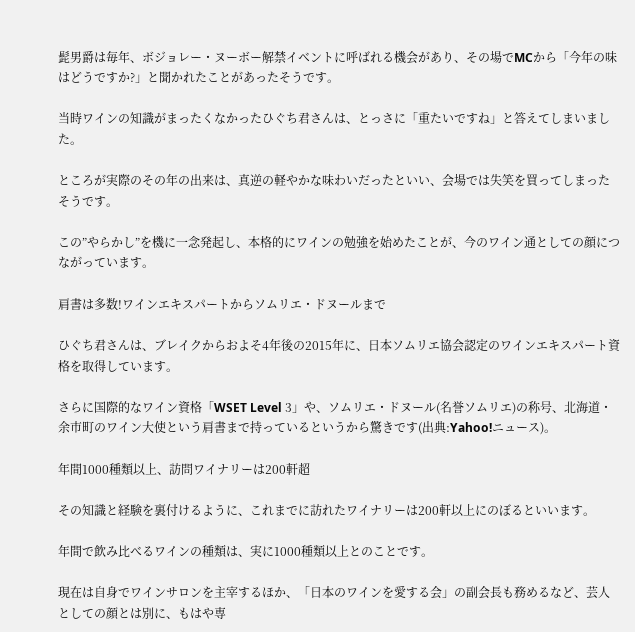髭男爵は毎年、ボジョレー・ヌーボー解禁イベントに呼ばれる機会があり、その場でMCから「今年の味はどうですか?」と聞かれたことがあったそうです。

当時ワインの知識がまったくなかったひぐち君さんは、とっさに「重たいですね」と答えてしまいました。

ところが実際のその年の出来は、真逆の軽やかな味わいだったといい、会場では失笑を買ってしまったそうです。

この”やらかし”を機に一念発起し、本格的にワインの勉強を始めたことが、今のワイン通としての顔につながっています。

肩書は多数!ワインエキスパートからソムリエ・ドヌールまで

ひぐち君さんは、ブレイクからおよそ4年後の2015年に、日本ソムリエ協会認定のワインエキスパート資格を取得しています。

さらに国際的なワイン資格「WSET Level 3」や、ソムリエ・ドヌール(名誉ソムリエ)の称号、北海道・余市町のワイン大使という肩書まで持っているというから驚きです(出典:Yahoo!ニュース)。

年間1000種類以上、訪問ワイナリーは200軒超

その知識と経験を裏付けるように、これまでに訪れたワイナリーは200軒以上にのぼるといいます。

年間で飲み比べるワインの種類は、実に1000種類以上とのことです。

現在は自身でワインサロンを主宰するほか、「日本のワインを愛する会」の副会長も務めるなど、芸人としての顔とは別に、もはや専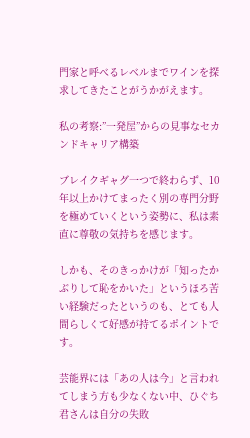門家と呼べるレベルまでワインを探求してきたことがうかがえます。

私の考察:”一発屋”からの見事なセカンドキャリア構築

ブレイクギャグ一つで終わらず、10年以上かけてまったく別の専門分野を極めていくという姿勢に、私は素直に尊敬の気持ちを感じます。

しかも、そのきっかけが「知ったかぶりして恥をかいた」というほろ苦い経験だったというのも、とても人間らしくて好感が持てるポイントです。

芸能界には「あの人は今」と言われてしまう方も少なくない中、ひぐち君さんは自分の失敗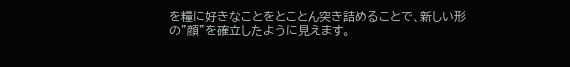を糧に好きなことをとことん突き詰めることで、新しい形の”顔”を確立したように見えます。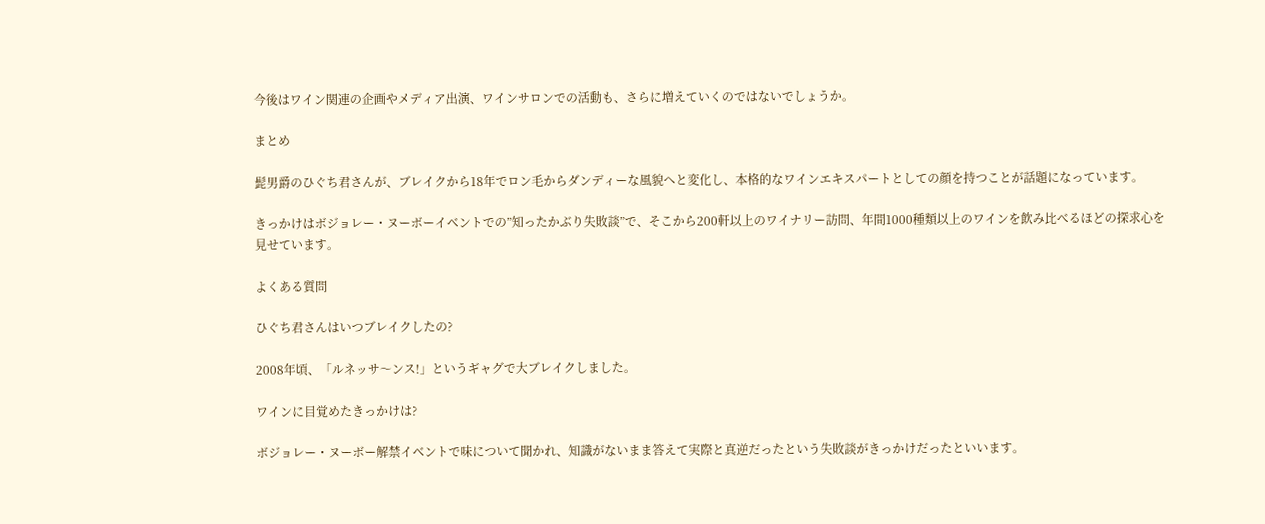今後はワイン関連の企画やメディア出演、ワインサロンでの活動も、さらに増えていくのではないでしょうか。

まとめ

髭男爵のひぐち君さんが、ブレイクから18年でロン毛からダンディーな風貌へと変化し、本格的なワインエキスパートとしての顔を持つことが話題になっています。

きっかけはボジョレー・ヌーボーイベントでの”知ったかぶり失敗談”で、そこから200軒以上のワイナリー訪問、年間1000種類以上のワインを飲み比べるほどの探求心を見せています。

よくある質問

ひぐち君さんはいつブレイクしたの?

2008年頃、「ルネッサ〜ンス!」というギャグで大ブレイクしました。

ワインに目覚めたきっかけは?

ボジョレー・ヌーボー解禁イベントで味について聞かれ、知識がないまま答えて実際と真逆だったという失敗談がきっかけだったといいます。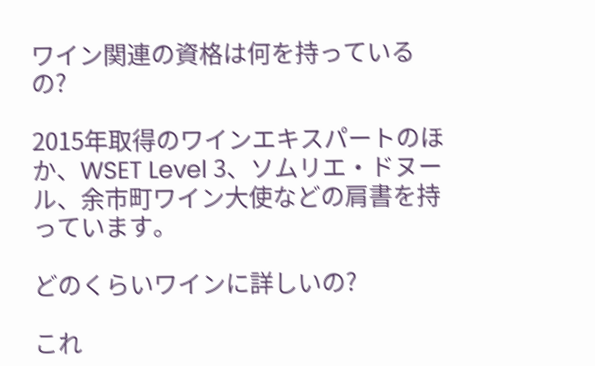ワイン関連の資格は何を持っているの?

2015年取得のワインエキスパートのほか、WSET Level 3、ソムリエ・ドヌール、余市町ワイン大使などの肩書を持っています。

どのくらいワインに詳しいの?

これ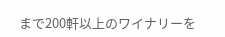まで200軒以上のワイナリーを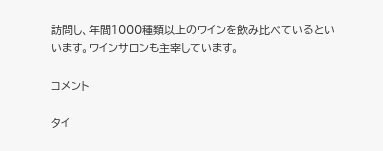訪問し、年間1000種類以上のワインを飲み比べているといいます。ワインサロンも主宰しています。

コメント

タイ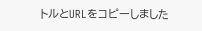トルとURLをコピーしました